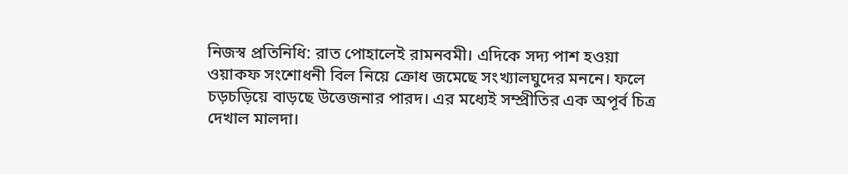নিজস্ব প্রতিনিধি: রাত পোহালেই রামনবমী। এদিকে সদ্য পাশ হওয়া ওয়াকফ সংশোধনী বিল নিয়ে ক্রোধ জমেছে সংখ্যালঘুদের মননে। ফলে চড়চড়িয়ে বাড়ছে উত্তেজনার পারদ। এর মধ্যেই সম্প্রীতির এক অপূর্ব চিত্র দেখাল মালদা।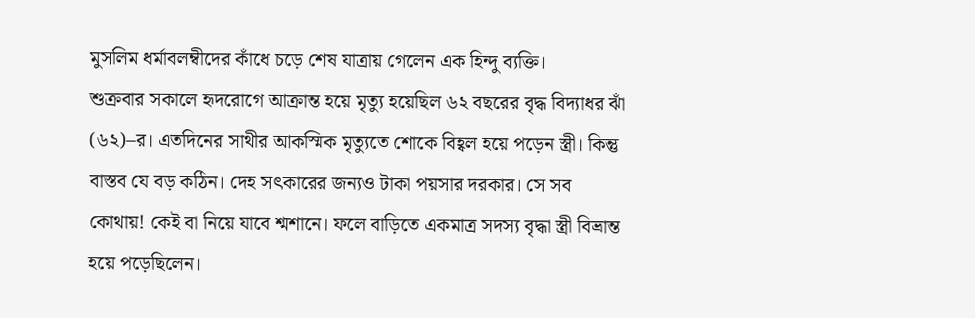মুসলিম ধর্মাবলম্বীদের কাঁধে চড়ে শেষ যাত্রায় গেলেন এক হিন্দু ব্যক্তি।
শুক্রবার সকালে হৃদরোগে আক্রান্ত হয়ে মৃত্যু হয়েছিল ৬২ বছরের বৃদ্ধ বিদ্যাধর ঝাঁ (৬২)–র। এতদিনের সাথীর আকস্মিক মৃত্যুতে শোকে বিহ্বল হয়ে পড়েন স্ত্রী। কিন্তু বাস্তব যে বড় কঠিন। দেহ সৎকারের জন্যও টাকা পয়সার দরকার। সে সব কোথায়! কেই বা নিয়ে যাবে শ্মশানে। ফলে বাড়িতে একমাত্র সদস্য বৃদ্ধা স্ত্রী বিভ্রান্ত হয়ে পড়েছিলেন।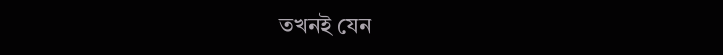তখনই যেন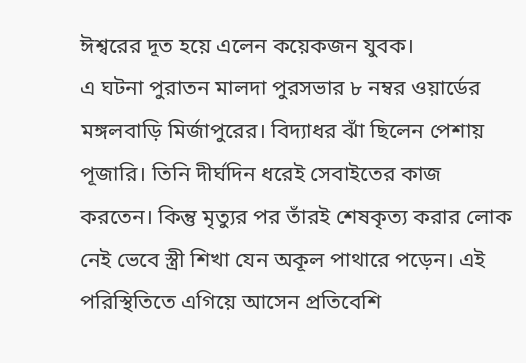ঈশ্বরের দূত হয়ে এলেন কয়েকজন যুবক।
এ ঘটনা পুরাতন মালদা পুরসভার ৮ নম্বর ওয়ার্ডের মঙ্গলবাড়ি মির্জাপুরের। বিদ্যাধর ঝাঁ ছিলেন পেশায় পূজারি। তিনি দীর্ঘদিন ধরেই সেবাইতের কাজ করতেন। কিন্তু মৃত্যুর পর তাঁরই শেষকৃত্য করার লোক নেই ভেবে স্ত্রী শিখা যেন অকূল পাথারে পড়েন। এই পরিস্থিতিতে এগিয়ে আসেন প্রতিবেশি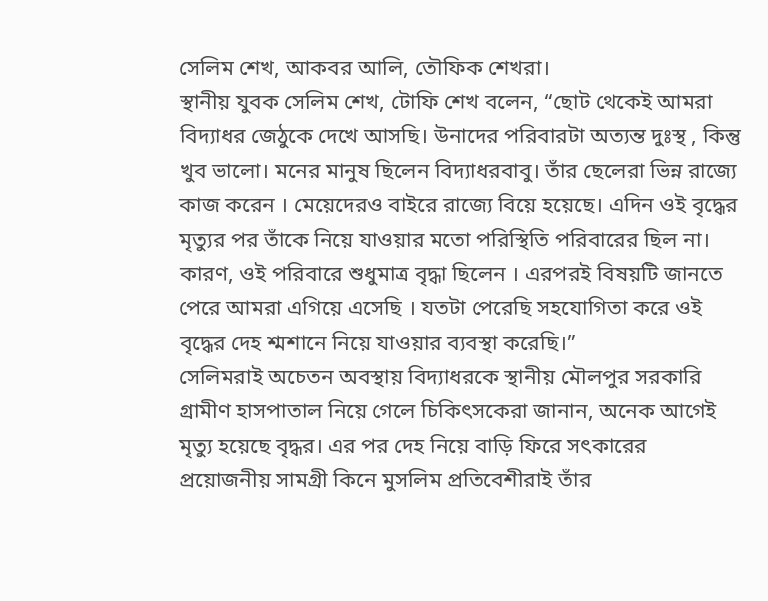সেলিম শেখ, আকবর আলি, তৌফিক শেখরা।
স্থানীয় যুবক সেলিম শেখ, টোফি শেখ বলেন, “ছোট থেকেই আমরা বিদ্যাধর জেঠুকে দেখে আসছি। উনাদের পরিবারটা অত্যন্ত দুঃস্থ , কিন্তু খুব ভালো। মনের মানুষ ছিলেন বিদ্যাধরবাবু। তাঁর ছেলেরা ভিন্ন রাজ্যে কাজ করেন । মেয়েদেরও বাইরে রাজ্যে বিয়ে হয়েছে। এদিন ওই বৃদ্ধের মৃত্যুর পর তাঁকে নিয়ে যাওয়ার মতো পরিস্থিতি পরিবারের ছিল না। কারণ, ওই পরিবারে শুধুমাত্র বৃদ্ধা ছিলেন । এরপরই বিষয়টি জানতে পেরে আমরা এগিয়ে এসেছি । যতটা পেরেছি সহযোগিতা করে ওই বৃদ্ধের দেহ শ্মশানে নিয়ে যাওয়ার ব্যবস্থা করেছি।”
সেলিমরাই অচেতন অবস্থায় বিদ্যাধরকে স্থানীয় মৌলপুর সরকারি গ্রামীণ হাসপাতাল নিয়ে গেলে চিকিৎসকেরা জানান, অনেক আগেই মৃত্যু হয়েছে বৃদ্ধর। এর পর দেহ নিয়ে বাড়ি ফিরে সৎকারের প্রয়োজনীয় সামগ্রী কিনে মুসলিম প্রতিবেশীরাই তাঁর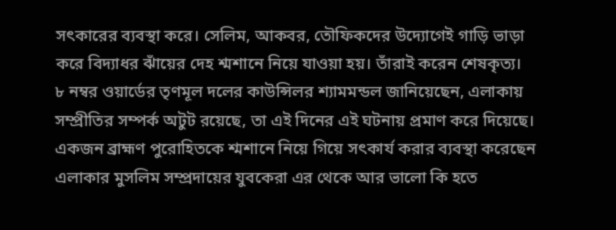সৎকারের ব্যবস্থা করে। সেলিম, আকবর, তৌফিকদের উদ্যোগেই গাড়ি ভাড়া করে বিদ্যাধর ঝাঁয়ের দেহ শ্মশানে নিয়ে যাওয়া হয়। তাঁরাই করেন শেষকৃত্য।
৮ নম্বর ওয়ার্ডের তৃণমূল দলের কাউন্সিলর শ্যামমন্ডল জানিয়েছেন, এলাকায় সম্প্রীতির সম্পর্ক অটুট রয়েছে, তা এই দিনের এই ঘটনায় প্রমাণ করে দিয়েছে। একজন ব্রাহ্মণ পুরোহিতকে শ্মশানে নিয়ে গিয়ে সৎকার্য করার ব্যবস্থা করেছেন এলাকার মুসলিম সম্প্রদায়ের যুবকেরা এর থেকে আর ভালো কি হতে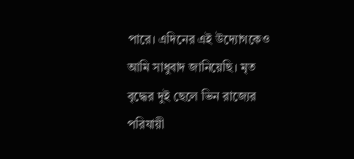পারে। এদিনের এই উদ্যোগকেও আমি সাধুবাদ জানিয়েছি। মৃত বৃদ্ধের দুই ছেলে ভিন রাজ্যের পরিযায়ী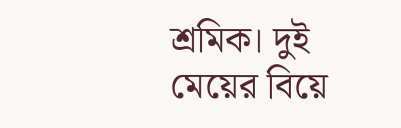শ্রমিক। দুই মেয়ের বিয়ে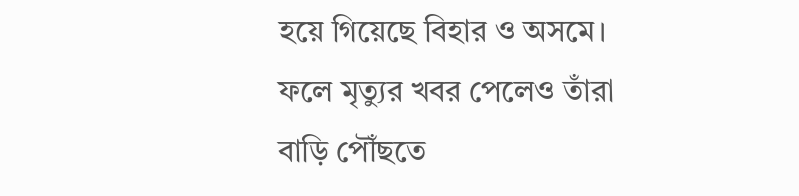হয়ে গিয়েছে বিহার ও অসমে। ফলে মৃত্যুর খবর পেলেও তাঁরা বাড়ি পৌঁছতে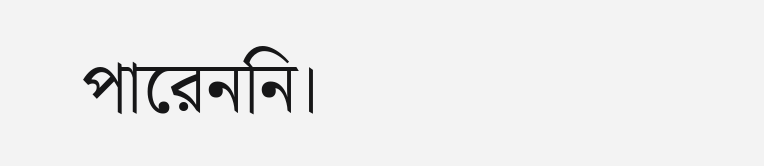পারেননি।